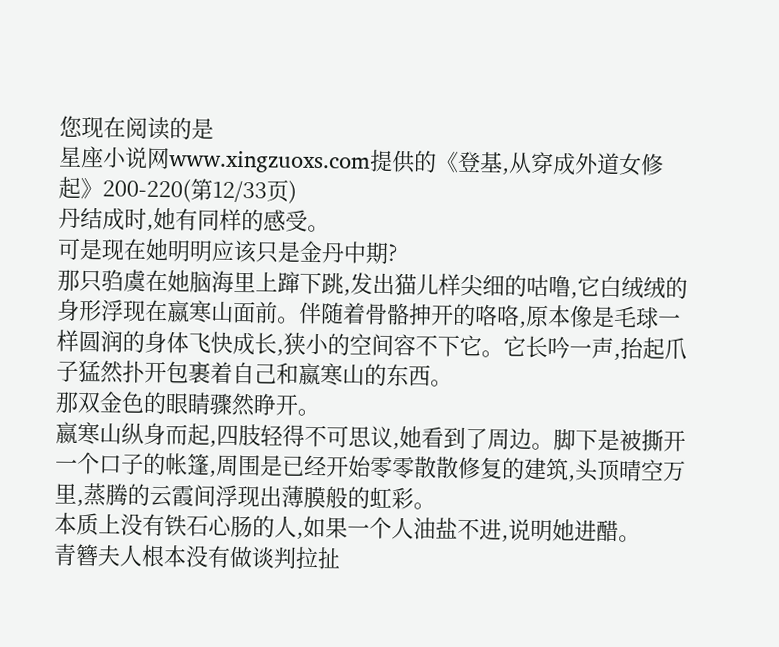您现在阅读的是
星座小说网www.xingzuoxs.com提供的《登基,从穿成外道女修起》200-220(第12/33页)
丹结成时,她有同样的感受。
可是现在她明明应该只是金丹中期?
那只驺虞在她脑海里上蹿下跳,发出猫儿样尖细的咕噜,它白绒绒的身形浮现在嬴寒山面前。伴随着骨骼抻开的咯咯,原本像是毛球一样圆润的身体飞快成长,狭小的空间容不下它。它长吟一声,抬起爪子猛然扑开包裹着自己和嬴寒山的东西。
那双金色的眼睛骤然睁开。
嬴寒山纵身而起,四肢轻得不可思议,她看到了周边。脚下是被撕开一个口子的帐篷,周围是已经开始零零散散修复的建筑,头顶晴空万里,蒸腾的云霞间浮现出薄膜般的虹彩。
本质上没有铁石心肠的人,如果一个人油盐不进,说明她进醋。
青簪夫人根本没有做谈判拉扯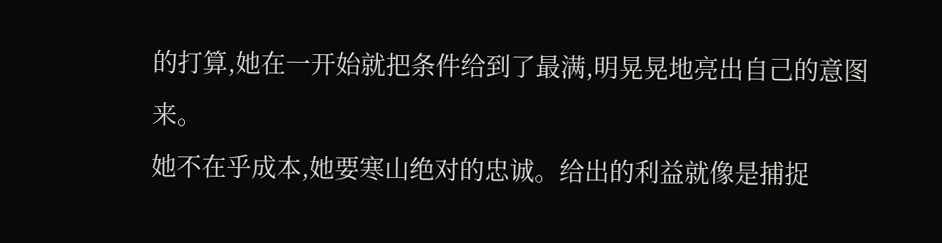的打算,她在一开始就把条件给到了最满,明晃晃地亮出自己的意图来。
她不在乎成本,她要寒山绝对的忠诚。给出的利益就像是捕捉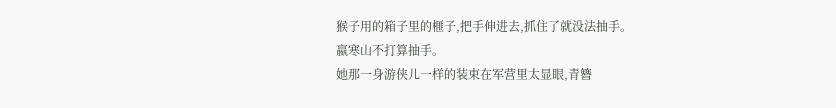猴子用的箱子里的榧子,把手伸进去,抓住了就没法抽手。
嬴寒山不打算抽手。
她那一身游侠儿一样的装束在军营里太显眼,青簪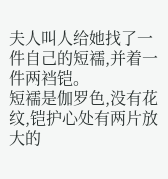夫人叫人给她找了一件自己的短襦,并着一件两裆铠。
短襦是伽罗色,没有花纹,铠护心处有两片放大的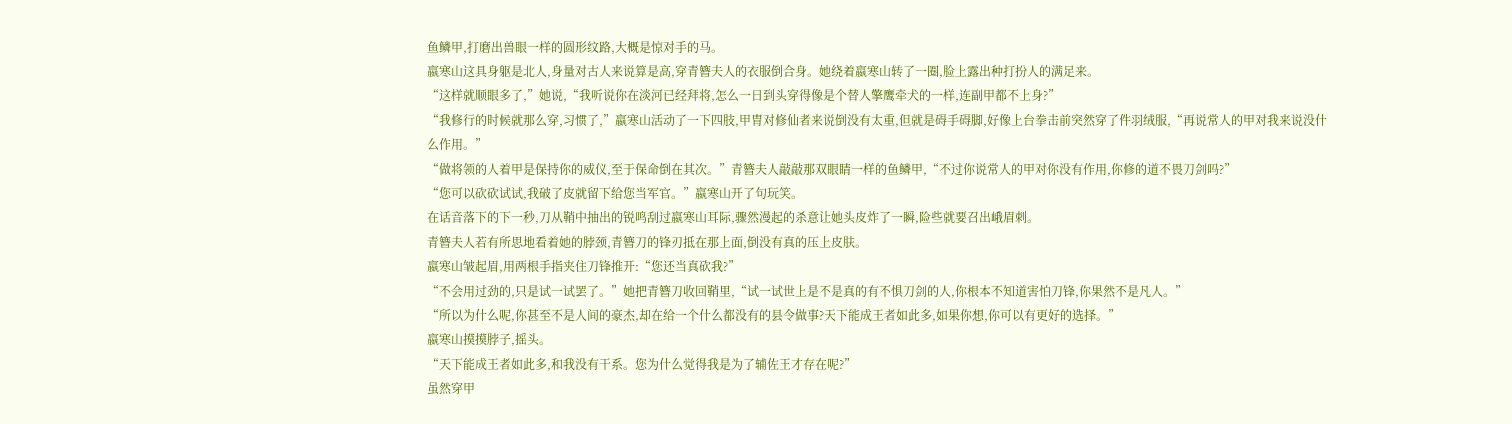鱼鳞甲,打磨出兽眼一样的圆形纹路,大概是惊对手的马。
嬴寒山这具身躯是北人,身量对古人来说算是高,穿青簪夫人的衣服倒合身。她绕着嬴寒山转了一圈,脸上露出种打扮人的满足来。
“这样就顺眼多了,”她说,“我听说你在淡河已经拜将,怎么一日到头穿得像是个替人擎鹰牵犬的一样,连副甲都不上身?”
“我修行的时候就那么穿,习惯了,”嬴寒山活动了一下四肢,甲胄对修仙者来说倒没有太重,但就是碍手碍脚,好像上台拳击前突然穿了件羽绒服,“再说常人的甲对我来说没什么作用。”
“做将领的人着甲是保持你的威仪,至于保命倒在其次。”青簪夫人敲敲那双眼睛一样的鱼鳞甲,“不过你说常人的甲对你没有作用,你修的道不畏刀剑吗?”
“您可以砍砍试试,我破了皮就留下给您当军官。”嬴寒山开了句玩笑。
在话音落下的下一秒,刀从鞘中抽出的锐鸣刮过嬴寒山耳际,骤然漫起的杀意让她头皮炸了一瞬,险些就要召出峨眉刺。
青簪夫人若有所思地看着她的脖颈,青簪刀的锋刃抵在那上面,倒没有真的压上皮肤。
嬴寒山皱起眉,用两根手指夹住刀锋推开:“您还当真砍我?”
“不会用过劲的,只是试一试罢了。”她把青簪刀收回鞘里,“试一试世上是不是真的有不惧刀剑的人,你根本不知道害怕刀锋,你果然不是凡人。”
“所以为什么呢,你甚至不是人间的豪杰,却在给一个什么都没有的县令做事?天下能成王者如此多,如果你想,你可以有更好的选择。”
嬴寒山摸摸脖子,摇头。
“天下能成王者如此多,和我没有干系。您为什么觉得我是为了辅佐王才存在呢?”
虽然穿甲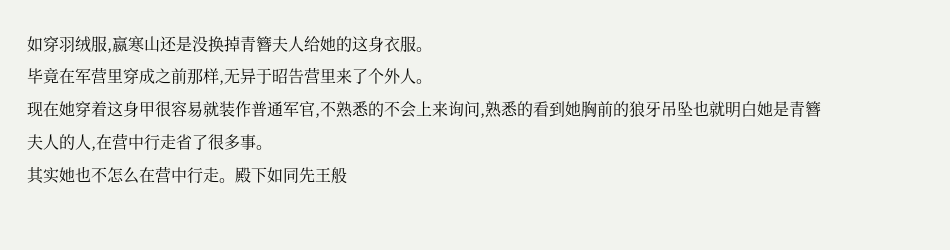如穿羽绒服,嬴寒山还是没换掉青簪夫人给她的这身衣服。
毕竟在军营里穿成之前那样,无异于昭告营里来了个外人。
现在她穿着这身甲很容易就装作普通军官,不熟悉的不会上来询问,熟悉的看到她胸前的狼牙吊坠也就明白她是青簪夫人的人,在营中行走省了很多事。
其实她也不怎么在营中行走。殿下如同先王般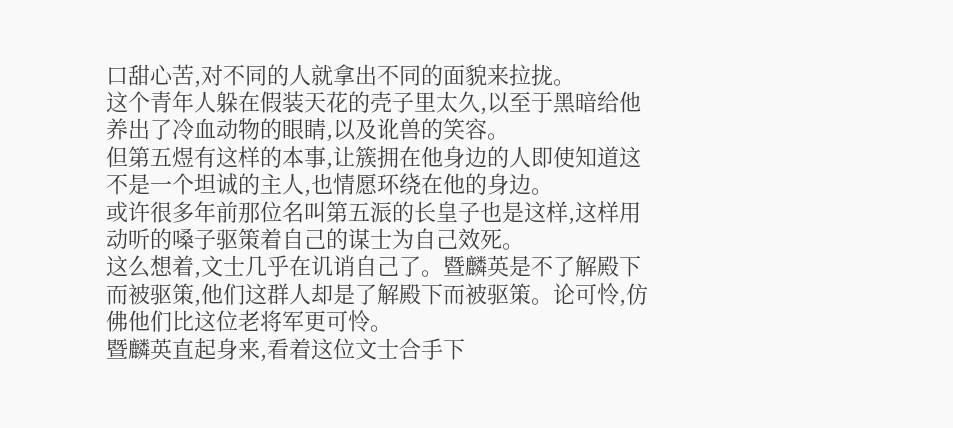口甜心苦,对不同的人就拿出不同的面貌来拉拢。
这个青年人躲在假装天花的壳子里太久,以至于黑暗给他养出了冷血动物的眼睛,以及讹兽的笑容。
但第五煜有这样的本事,让簇拥在他身边的人即使知道这不是一个坦诚的主人,也情愿环绕在他的身边。
或许很多年前那位名叫第五浱的长皇子也是这样,这样用动听的嗓子驱策着自己的谋士为自己效死。
这么想着,文士几乎在讥诮自己了。暨麟英是不了解殿下而被驱策,他们这群人却是了解殿下而被驱策。论可怜,仿佛他们比这位老将军更可怜。
暨麟英直起身来,看着这位文士合手下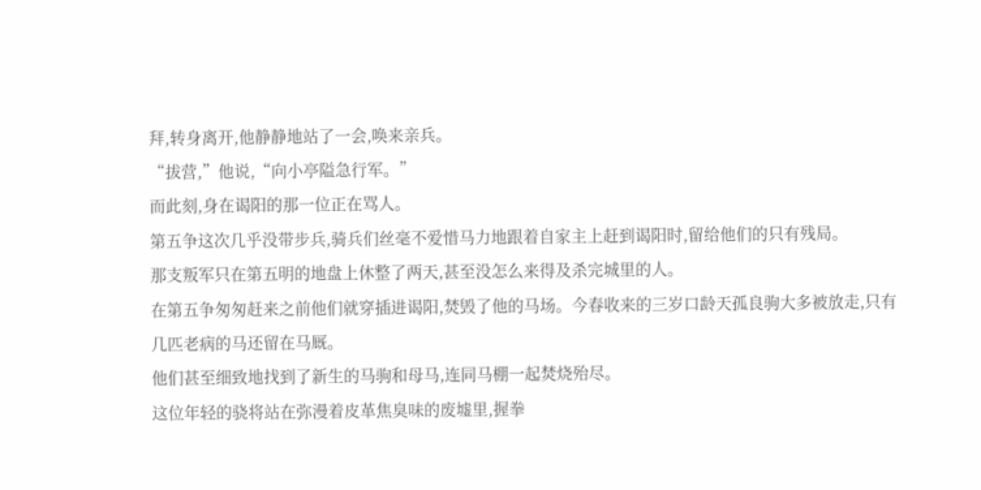拜,转身离开,他静静地站了一会,唤来亲兵。
“拔营,”他说,“向小亭隘急行军。”
而此刻,身在谒阳的那一位正在骂人。
第五争这次几乎没带步兵,骑兵们丝毫不爱惜马力地跟着自家主上赶到谒阳时,留给他们的只有残局。
那支叛军只在第五明的地盘上休整了两天,甚至没怎么来得及杀完城里的人。
在第五争匆匆赶来之前他们就穿插进谒阳,焚毁了他的马场。今春收来的三岁口龄天孤良驹大多被放走,只有几匹老病的马还留在马厩。
他们甚至细致地找到了新生的马驹和母马,连同马棚一起焚烧殆尽。
这位年轻的骁将站在弥漫着皮革焦臭味的废墟里,握拳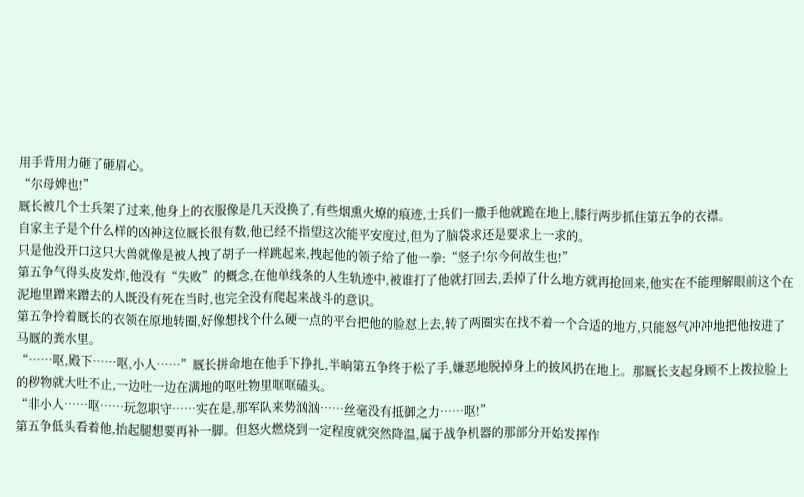用手背用力砸了砸眉心。
“尔母婢也!”
厩长被几个士兵架了过来,他身上的衣服像是几天没换了,有些烟熏火燎的痕迹,士兵们一撒手他就跪在地上,膝行两步抓住第五争的衣襟。
自家主子是个什么样的凶神这位厩长很有数,他已经不指望这次能平安度过,但为了脑袋求还是要求上一求的。
只是他没开口这只大兽就像是被人拽了胡子一样跳起来,拽起他的领子给了他一拳:“竖子!尔今何故生也!”
第五争气得头皮发炸,他没有“失败”的概念,在他单线条的人生轨迹中,被谁打了他就打回去,丢掉了什么地方就再抢回来,他实在不能理解眼前这个在泥地里蹭来蹭去的人既没有死在当时,也完全没有爬起来战斗的意识。
第五争拎着厩长的衣领在原地转圈,好像想找个什么硬一点的平台把他的脸怼上去,转了两圈实在找不着一个合适的地方,只能怒气冲冲地把他按进了马厩的粪水里。
“……呕,殿下……呕,小人……”厩长拼命地在他手下挣扎,半晌第五争终于松了手,嫌恶地脱掉身上的披风扔在地上。那厩长支起身顾不上拨拉脸上的秽物就大吐不止,一边吐一边在满地的呕吐物里哐哐磕头。
“非小人……呕……玩忽职守……实在是,那军队来势汹汹……丝毫没有抵御之力……呕!”
第五争低头看着他,抬起腿想要再补一脚。但怒火燃烧到一定程度就突然降温,属于战争机器的那部分开始发挥作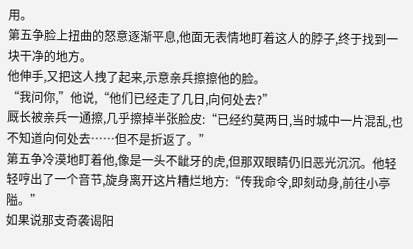用。
第五争脸上扭曲的怒意逐渐平息,他面无表情地盯着这人的脖子,终于找到一块干净的地方。
他伸手,又把这人拽了起来,示意亲兵擦擦他的脸。
“我问你,”他说,“他们已经走了几日,向何处去?”
厩长被亲兵一通擦,几乎擦掉半张脸皮:“已经约莫两日,当时城中一片混乱,也不知道向何处去……但不是折返了。”
第五争冷漠地盯着他,像是一头不龇牙的虎,但那双眼睛仍旧恶光沉沉。他轻轻哼出了一个音节,旋身离开这片糟烂地方:“传我命令,即刻动身,前往小亭隘。”
如果说那支奇袭谒阳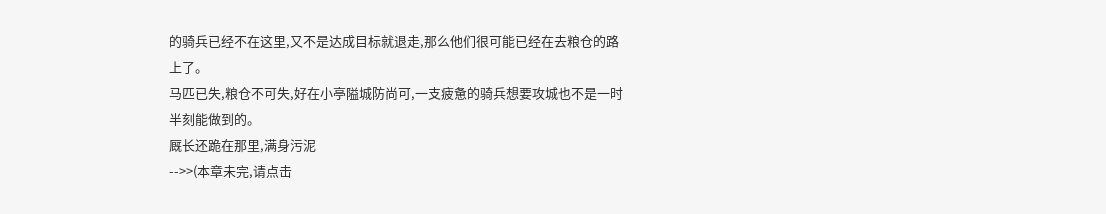的骑兵已经不在这里,又不是达成目标就退走,那么他们很可能已经在去粮仓的路上了。
马匹已失,粮仓不可失,好在小亭隘城防尚可,一支疲惫的骑兵想要攻城也不是一时半刻能做到的。
厩长还跪在那里,满身污泥
-->>(本章未完,请点击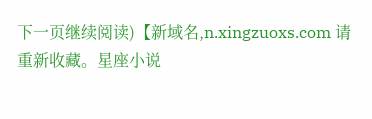下一页继续阅读)【新域名,n.xingzuoxs.com 请重新收藏。星座小说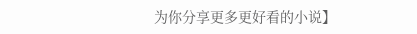为你分享更多更好看的小说】